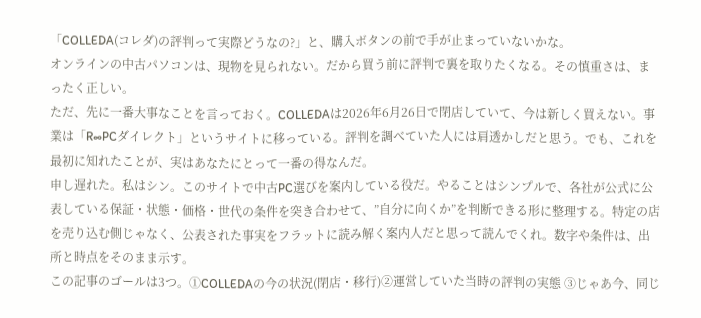「COLLEDA(コレダ)の評判って実際どうなの?」と、購入ボタンの前で手が止まっていないかな。
オンラインの中古パソコンは、現物を見られない。だから買う前に評判で裏を取りたくなる。その慎重さは、まったく正しい。
ただ、先に一番大事なことを言っておく。COLLEDAは2026年6月26日で閉店していて、今は新しく買えない。事業は「R∞PCダイレクト」というサイトに移っている。評判を調べていた人には肩透かしだと思う。でも、これを最初に知れたことが、実はあなたにとって一番の得なんだ。
申し遅れた。私はシン。このサイトで中古PC選びを案内している役だ。やることはシンプルで、各社が公式に公表している保証・状態・価格・世代の条件を突き合わせて、”自分に向くか”を判断できる形に整理する。特定の店を売り込む側じゃなく、公表された事実をフラットに読み解く案内人だと思って読んでくれ。数字や条件は、出所と時点をそのまま示す。
この記事のゴールは3つ。①COLLEDAの今の状況(閉店・移行)②運営していた当時の評判の実態 ③じゃあ今、同じ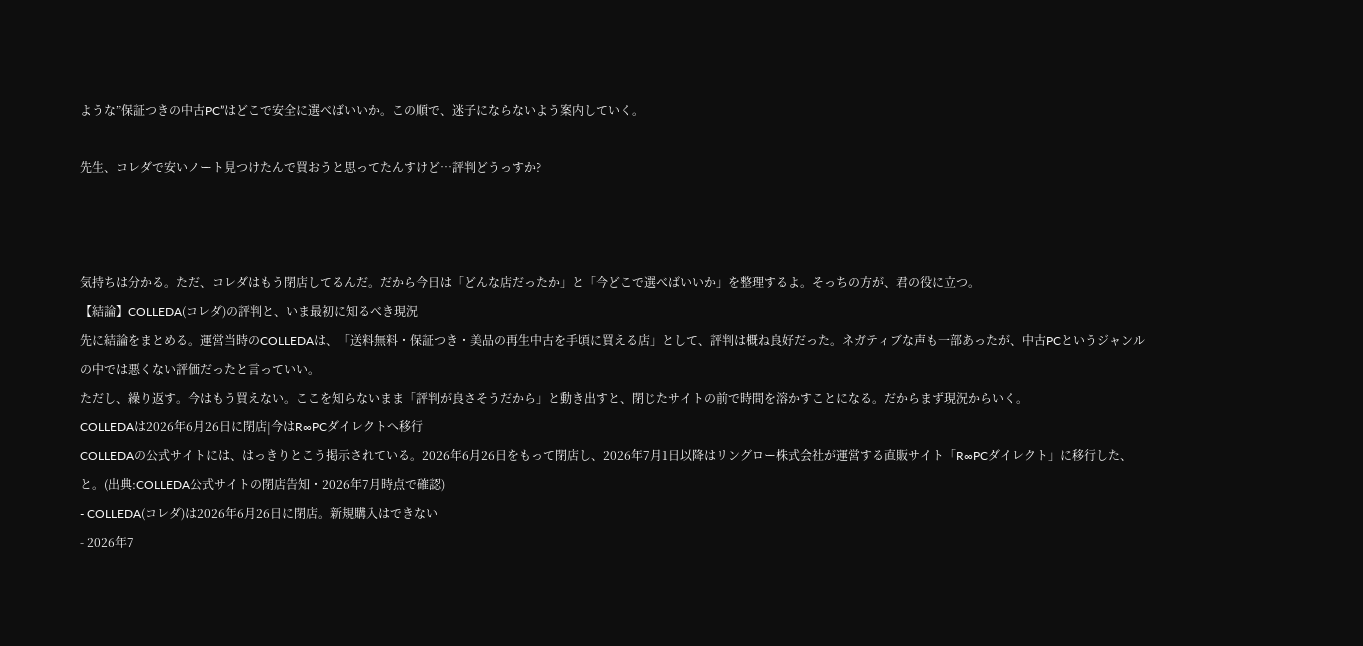ような”保証つきの中古PC”はどこで安全に選べばいいか。この順で、迷子にならないよう案内していく。

先生、コレダで安いノート見つけたんで買おうと思ってたんすけど…評判どうっすか?



気持ちは分かる。ただ、コレダはもう閉店してるんだ。だから今日は「どんな店だったか」と「今どこで選べばいいか」を整理するよ。そっちの方が、君の役に立つ。
【結論】COLLEDA(コレダ)の評判と、いま最初に知るべき現況
先に結論をまとめる。運営当時のCOLLEDAは、「送料無料・保証つき・美品の再生中古を手頃に買える店」として、評判は概ね良好だった。ネガティブな声も一部あったが、中古PCというジャンルの中では悪くない評価だったと言っていい。
ただし、繰り返す。今はもう買えない。ここを知らないまま「評判が良さそうだから」と動き出すと、閉じたサイトの前で時間を溶かすことになる。だからまず現況からいく。
COLLEDAは2026年6月26日に閉店|今はR∞PCダイレクトへ移行
COLLEDAの公式サイトには、はっきりとこう掲示されている。2026年6月26日をもって閉店し、2026年7月1日以降はリングロー株式会社が運営する直販サイト「R∞PCダイレクト」に移行した、と。(出典:COLLEDA公式サイトの閉店告知・2026年7月時点で確認)
- COLLEDA(コレダ)は2026年6月26日に閉店。新規購入はできない
- 2026年7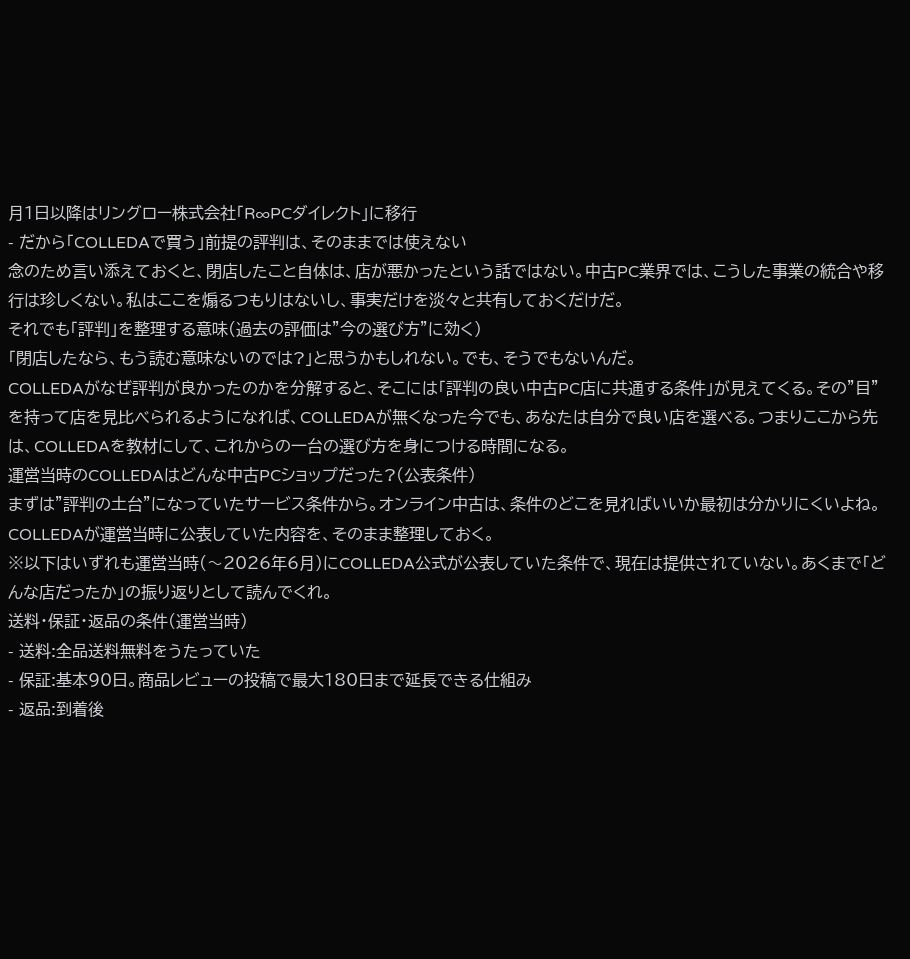月1日以降はリングロー株式会社「R∞PCダイレクト」に移行
- だから「COLLEDAで買う」前提の評判は、そのままでは使えない
念のため言い添えておくと、閉店したこと自体は、店が悪かったという話ではない。中古PC業界では、こうした事業の統合や移行は珍しくない。私はここを煽るつもりはないし、事実だけを淡々と共有しておくだけだ。
それでも「評判」を整理する意味(過去の評価は”今の選び方”に効く)
「閉店したなら、もう読む意味ないのでは?」と思うかもしれない。でも、そうでもないんだ。
COLLEDAがなぜ評判が良かったのかを分解すると、そこには「評判の良い中古PC店に共通する条件」が見えてくる。その”目”を持って店を見比べられるようになれば、COLLEDAが無くなった今でも、あなたは自分で良い店を選べる。つまりここから先は、COLLEDAを教材にして、これからの一台の選び方を身につける時間になる。
運営当時のCOLLEDAはどんな中古PCショップだった?(公表条件)
まずは”評判の土台”になっていたサービス条件から。オンライン中古は、条件のどこを見ればいいか最初は分かりにくいよね。COLLEDAが運営当時に公表していた内容を、そのまま整理しておく。
※以下はいずれも運営当時(〜2026年6月)にCOLLEDA公式が公表していた条件で、現在は提供されていない。あくまで「どんな店だったか」の振り返りとして読んでくれ。
送料・保証・返品の条件(運営当時)
- 送料:全品送料無料をうたっていた
- 保証:基本90日。商品レビューの投稿で最大180日まで延長できる仕組み
- 返品:到着後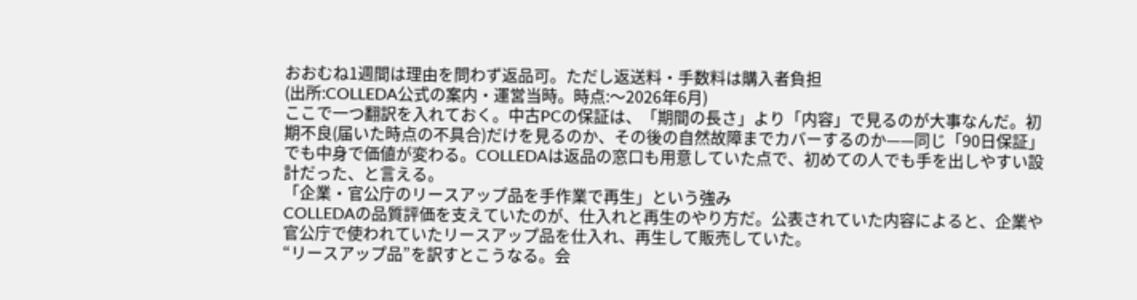おおむね1週間は理由を問わず返品可。ただし返送料・手数料は購入者負担
(出所:COLLEDA公式の案内・運営当時。時点:〜2026年6月)
ここで一つ翻訳を入れておく。中古PCの保証は、「期間の長さ」より「内容」で見るのが大事なんだ。初期不良(届いた時点の不具合)だけを見るのか、その後の自然故障までカバーするのか——同じ「90日保証」でも中身で価値が変わる。COLLEDAは返品の窓口も用意していた点で、初めての人でも手を出しやすい設計だった、と言える。
「企業・官公庁のリースアップ品を手作業で再生」という強み
COLLEDAの品質評価を支えていたのが、仕入れと再生のやり方だ。公表されていた内容によると、企業や官公庁で使われていたリースアップ品を仕入れ、再生して販売していた。
“リースアップ品”を訳すとこうなる。会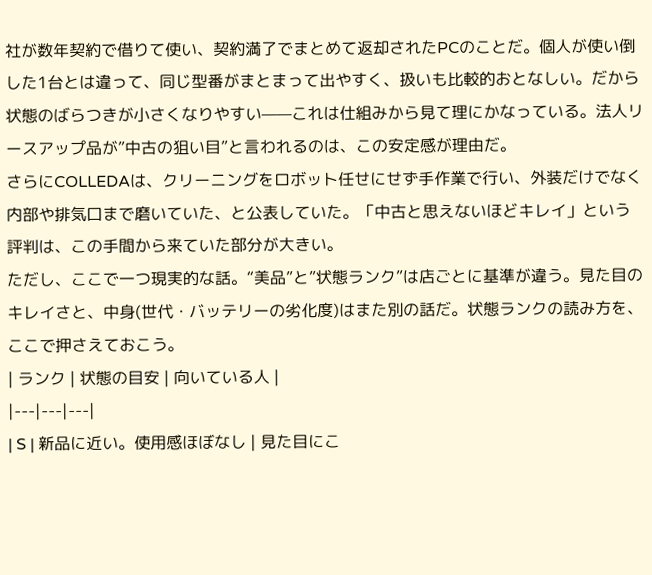社が数年契約で借りて使い、契約満了でまとめて返却されたPCのことだ。個人が使い倒した1台とは違って、同じ型番がまとまって出やすく、扱いも比較的おとなしい。だから状態のばらつきが小さくなりやすい——これは仕組みから見て理にかなっている。法人リースアップ品が”中古の狙い目”と言われるのは、この安定感が理由だ。
さらにCOLLEDAは、クリーニングをロボット任せにせず手作業で行い、外装だけでなく内部や排気口まで磨いていた、と公表していた。「中古と思えないほどキレイ」という評判は、この手間から来ていた部分が大きい。
ただし、ここで一つ現実的な話。“美品”と”状態ランク”は店ごとに基準が違う。見た目のキレイさと、中身(世代・バッテリーの劣化度)はまた別の話だ。状態ランクの読み方を、ここで押さえておこう。
| ランク | 状態の目安 | 向いている人 |
|---|---|---|
| S | 新品に近い。使用感ほぼなし | 見た目にこ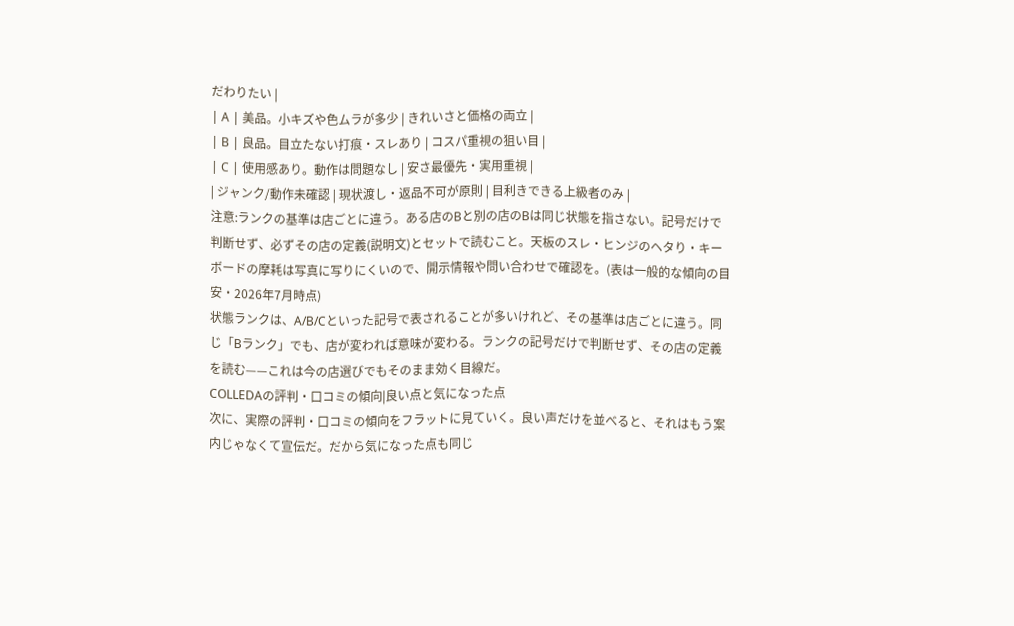だわりたい |
| A | 美品。小キズや色ムラが多少 | きれいさと価格の両立 |
| B | 良品。目立たない打痕・スレあり | コスパ重視の狙い目 |
| C | 使用感あり。動作は問題なし | 安さ最優先・実用重視 |
| ジャンク/動作未確認 | 現状渡し・返品不可が原則 | 目利きできる上級者のみ |
注意:ランクの基準は店ごとに違う。ある店のBと別の店のBは同じ状態を指さない。記号だけで判断せず、必ずその店の定義(説明文)とセットで読むこと。天板のスレ・ヒンジのヘタり・キーボードの摩耗は写真に写りにくいので、開示情報や問い合わせで確認を。(表は一般的な傾向の目安・2026年7月時点)
状態ランクは、A/B/Cといった記号で表されることが多いけれど、その基準は店ごとに違う。同じ「Bランク」でも、店が変われば意味が変わる。ランクの記号だけで判断せず、その店の定義を読む——これは今の店選びでもそのまま効く目線だ。
COLLEDAの評判・口コミの傾向|良い点と気になった点
次に、実際の評判・口コミの傾向をフラットに見ていく。良い声だけを並べると、それはもう案内じゃなくて宣伝だ。だから気になった点も同じ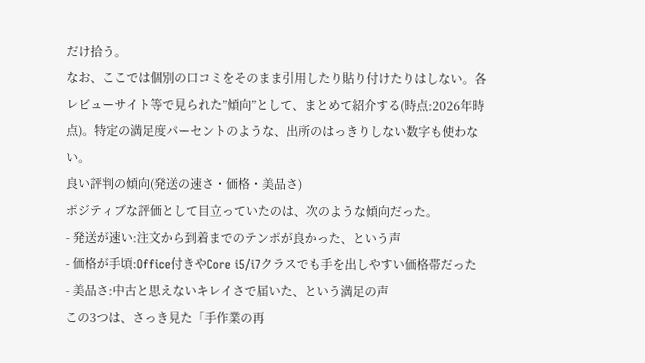だけ拾う。
なお、ここでは個別の口コミをそのまま引用したり貼り付けたりはしない。各レビューサイト等で見られた”傾向”として、まとめて紹介する(時点:2026年時点)。特定の満足度パーセントのような、出所のはっきりしない数字も使わない。
良い評判の傾向(発送の速さ・価格・美品さ)
ポジティブな評価として目立っていたのは、次のような傾向だった。
- 発送が速い:注文から到着までのテンポが良かった、という声
- 価格が手頃:Office付きやCore i5/i7クラスでも手を出しやすい価格帯だった
- 美品さ:中古と思えないキレイさで届いた、という満足の声
この3つは、さっき見た「手作業の再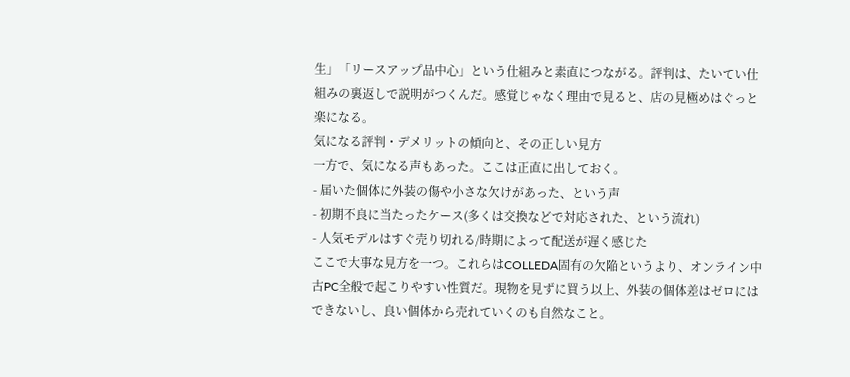生」「リースアップ品中心」という仕組みと素直につながる。評判は、たいてい仕組みの裏返しで説明がつくんだ。感覚じゃなく理由で見ると、店の見極めはぐっと楽になる。
気になる評判・デメリットの傾向と、その正しい見方
一方で、気になる声もあった。ここは正直に出しておく。
- 届いた個体に外装の傷や小さな欠けがあった、という声
- 初期不良に当たったケース(多くは交換などで対応された、という流れ)
- 人気モデルはすぐ売り切れる/時期によって配送が遅く感じた
ここで大事な見方を一つ。これらはCOLLEDA固有の欠陥というより、オンライン中古PC全般で起こりやすい性質だ。現物を見ずに買う以上、外装の個体差はゼロにはできないし、良い個体から売れていくのも自然なこと。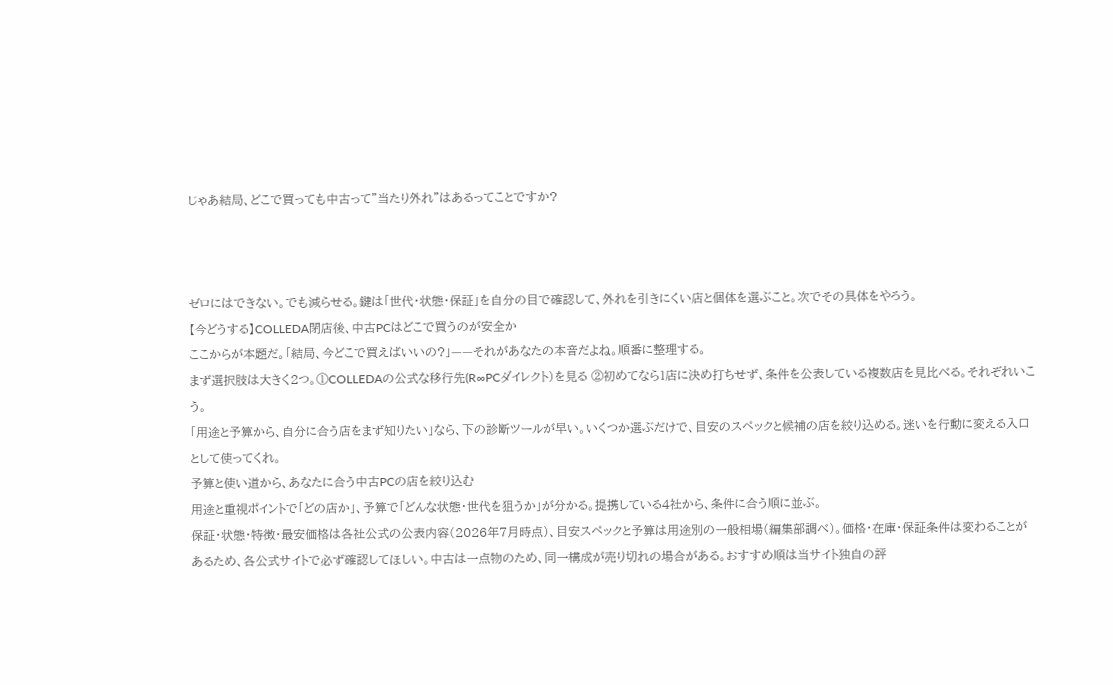じゃあ結局、どこで買っても中古って”当たり外れ”はあるってことですか?



ゼロにはできない。でも減らせる。鍵は「世代・状態・保証」を自分の目で確認して、外れを引きにくい店と個体を選ぶこと。次でその具体をやろう。
【今どうする】COLLEDA閉店後、中古PCはどこで買うのが安全か
ここからが本題だ。「結局、今どこで買えばいいの?」——それがあなたの本音だよね。順番に整理する。
まず選択肢は大きく2つ。①COLLEDAの公式な移行先(R∞PCダイレクト)を見る ②初めてなら1店に決め打ちせず、条件を公表している複数店を見比べる。それぞれいこう。
「用途と予算から、自分に合う店をまず知りたい」なら、下の診断ツールが早い。いくつか選ぶだけで、目安のスペックと候補の店を絞り込める。迷いを行動に変える入口として使ってくれ。
予算と使い道から、あなたに合う中古PCの店を絞り込む
用途と重視ポイントで「どの店か」、予算で「どんな状態・世代を狙うか」が分かる。提携している4社から、条件に合う順に並ぶ。
保証・状態・特徴・最安価格は各社公式の公表内容(2026年7月時点)、目安スペックと予算は用途別の一般相場(編集部調べ)。価格・在庫・保証条件は変わることがあるため、各公式サイトで必ず確認してほしい。中古は一点物のため、同一構成が売り切れの場合がある。おすすめ順は当サイト独自の評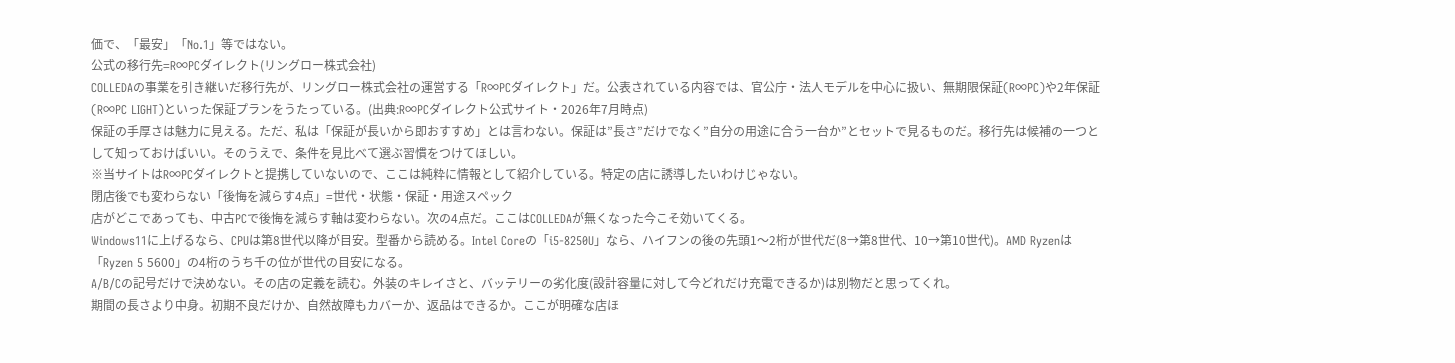価で、「最安」「No.1」等ではない。
公式の移行先=R∞PCダイレクト(リングロー株式会社)
COLLEDAの事業を引き継いだ移行先が、リングロー株式会社の運営する「R∞PCダイレクト」だ。公表されている内容では、官公庁・法人モデルを中心に扱い、無期限保証(R∞PC)や2年保証(R∞PC LIGHT)といった保証プランをうたっている。(出典:R∞PCダイレクト公式サイト・2026年7月時点)
保証の手厚さは魅力に見える。ただ、私は「保証が長いから即おすすめ」とは言わない。保証は”長さ”だけでなく”自分の用途に合う一台か”とセットで見るものだ。移行先は候補の一つとして知っておけばいい。そのうえで、条件を見比べて選ぶ習慣をつけてほしい。
※当サイトはR∞PCダイレクトと提携していないので、ここは純粋に情報として紹介している。特定の店に誘導したいわけじゃない。
閉店後でも変わらない「後悔を減らす4点」=世代・状態・保証・用途スペック
店がどこであっても、中古PCで後悔を減らす軸は変わらない。次の4点だ。ここはCOLLEDAが無くなった今こそ効いてくる。
Windows11に上げるなら、CPUは第8世代以降が目安。型番から読める。Intel Coreの「i5-8250U」なら、ハイフンの後の先頭1〜2桁が世代だ(8→第8世代、10→第10世代)。AMD Ryzenは「Ryzen 5 5600」の4桁のうち千の位が世代の目安になる。
A/B/Cの記号だけで決めない。その店の定義を読む。外装のキレイさと、バッテリーの劣化度(設計容量に対して今どれだけ充電できるか)は別物だと思ってくれ。
期間の長さより中身。初期不良だけか、自然故障もカバーか、返品はできるか。ここが明確な店ほ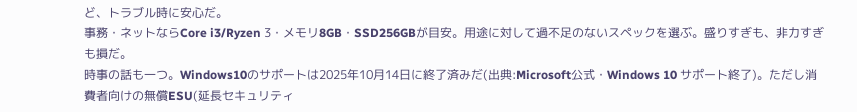ど、トラブル時に安心だ。
事務・ネットならCore i3/Ryzen 3・メモリ8GB・SSD256GBが目安。用途に対して過不足のないスペックを選ぶ。盛りすぎも、非力すぎも損だ。
時事の話も一つ。Windows10のサポートは2025年10月14日に終了済みだ(出典:Microsoft公式・Windows 10 サポート終了)。ただし消費者向けの無償ESU(延長セキュリティ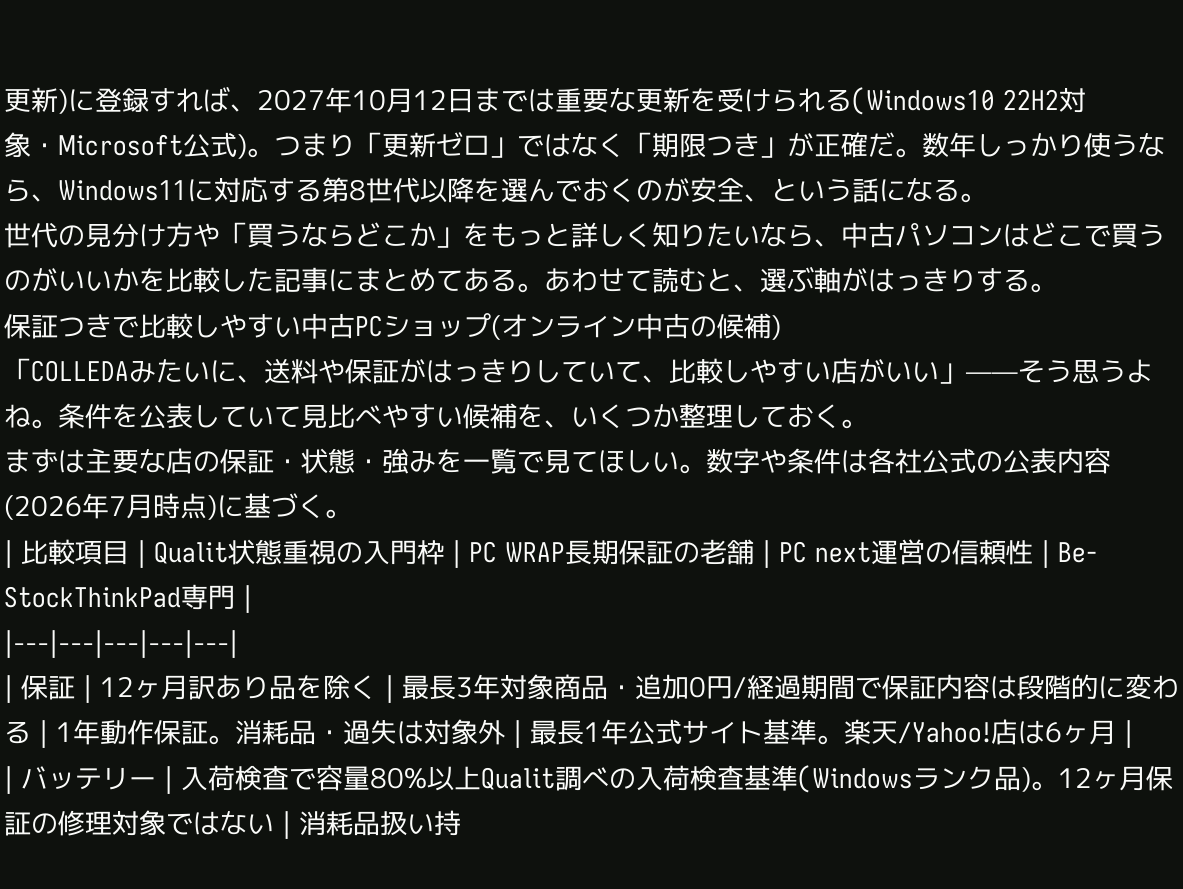更新)に登録すれば、2027年10月12日までは重要な更新を受けられる(Windows10 22H2対象・Microsoft公式)。つまり「更新ゼロ」ではなく「期限つき」が正確だ。数年しっかり使うなら、Windows11に対応する第8世代以降を選んでおくのが安全、という話になる。
世代の見分け方や「買うならどこか」をもっと詳しく知りたいなら、中古パソコンはどこで買うのがいいかを比較した記事にまとめてある。あわせて読むと、選ぶ軸がはっきりする。
保証つきで比較しやすい中古PCショップ(オンライン中古の候補)
「COLLEDAみたいに、送料や保証がはっきりしていて、比較しやすい店がいい」——そう思うよね。条件を公表していて見比べやすい候補を、いくつか整理しておく。
まずは主要な店の保証・状態・強みを一覧で見てほしい。数字や条件は各社公式の公表内容(2026年7月時点)に基づく。
| 比較項目 | Qualit状態重視の入門枠 | PC WRAP長期保証の老舗 | PC next運営の信頼性 | Be-StockThinkPad専門 |
|---|---|---|---|---|
| 保証 | 12ヶ月訳あり品を除く | 最長3年対象商品・追加0円/経過期間で保証内容は段階的に変わる | 1年動作保証。消耗品・過失は対象外 | 最長1年公式サイト基準。楽天/Yahoo!店は6ヶ月 |
| バッテリー | 入荷検査で容量80%以上Qualit調べの入荷検査基準(Windowsランク品)。12ヶ月保証の修理対象ではない | 消耗品扱い持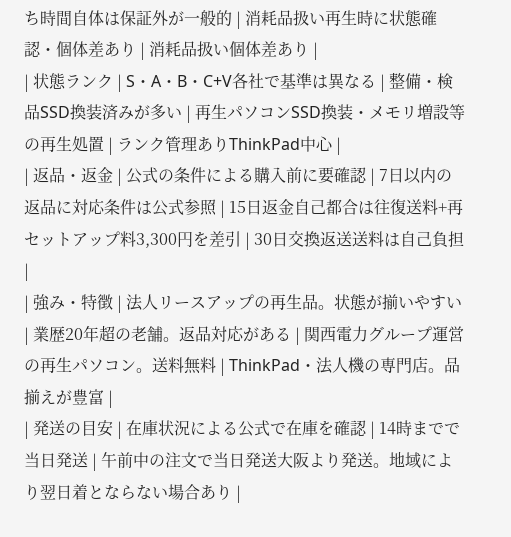ち時間自体は保証外が一般的 | 消耗品扱い再生時に状態確認・個体差あり | 消耗品扱い個体差あり |
| 状態ランク | S・A・B・C+V各社で基準は異なる | 整備・検品SSD換装済みが多い | 再生パソコンSSD換装・メモリ増設等の再生処置 | ランク管理ありThinkPad中心 |
| 返品・返金 | 公式の条件による購入前に要確認 | 7日以内の返品に対応条件は公式参照 | 15日返金自己都合は往復送料+再セットアップ料3,300円を差引 | 30日交換返送送料は自己負担 |
| 強み・特徴 | 法人リースアップの再生品。状態が揃いやすい | 業歴20年超の老舗。返品対応がある | 関西電力グループ運営の再生パソコン。送料無料 | ThinkPad・法人機の専門店。品揃えが豊富 |
| 発送の目安 | 在庫状況による公式で在庫を確認 | 14時までで当日発送 | 午前中の注文で当日発送大阪より発送。地域により翌日着とならない場合あり |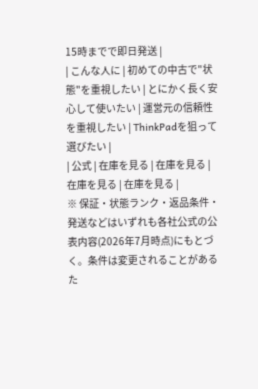15時までで即日発送 |
| こんな人に | 初めての中古で"状態"を重視したい | とにかく長く安心して使いたい | 運営元の信頼性を重視したい | ThinkPadを狙って選びたい |
| 公式 | 在庫を見る | 在庫を見る | 在庫を見る | 在庫を見る |
※ 保証・状態ランク・返品条件・発送などはいずれも各社公式の公表内容(2026年7月時点)にもとづく。条件は変更されることがあるた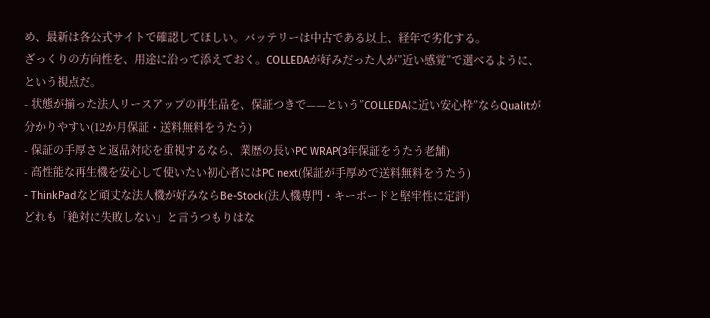め、最新は各公式サイトで確認してほしい。バッテリーは中古である以上、経年で劣化する。
ざっくりの方向性を、用途に沿って添えておく。COLLEDAが好みだった人が”近い感覚”で選べるように、という視点だ。
- 状態が揃った法人リースアップの再生品を、保証つきで——という”COLLEDAに近い安心枠”ならQualitが分かりやすい(12か月保証・送料無料をうたう)
- 保証の手厚さと返品対応を重視するなら、業歴の長いPC WRAP(3年保証をうたう老舗)
- 高性能な再生機を安心して使いたい初心者にはPC next(保証が手厚めで送料無料をうたう)
- ThinkPadなど頑丈な法人機が好みならBe-Stock(法人機専門・キーボードと堅牢性に定評)
どれも「絶対に失敗しない」と言うつもりはな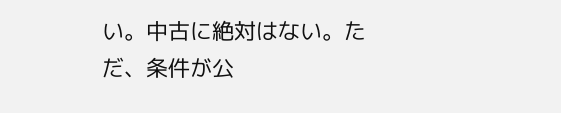い。中古に絶対はない。ただ、条件が公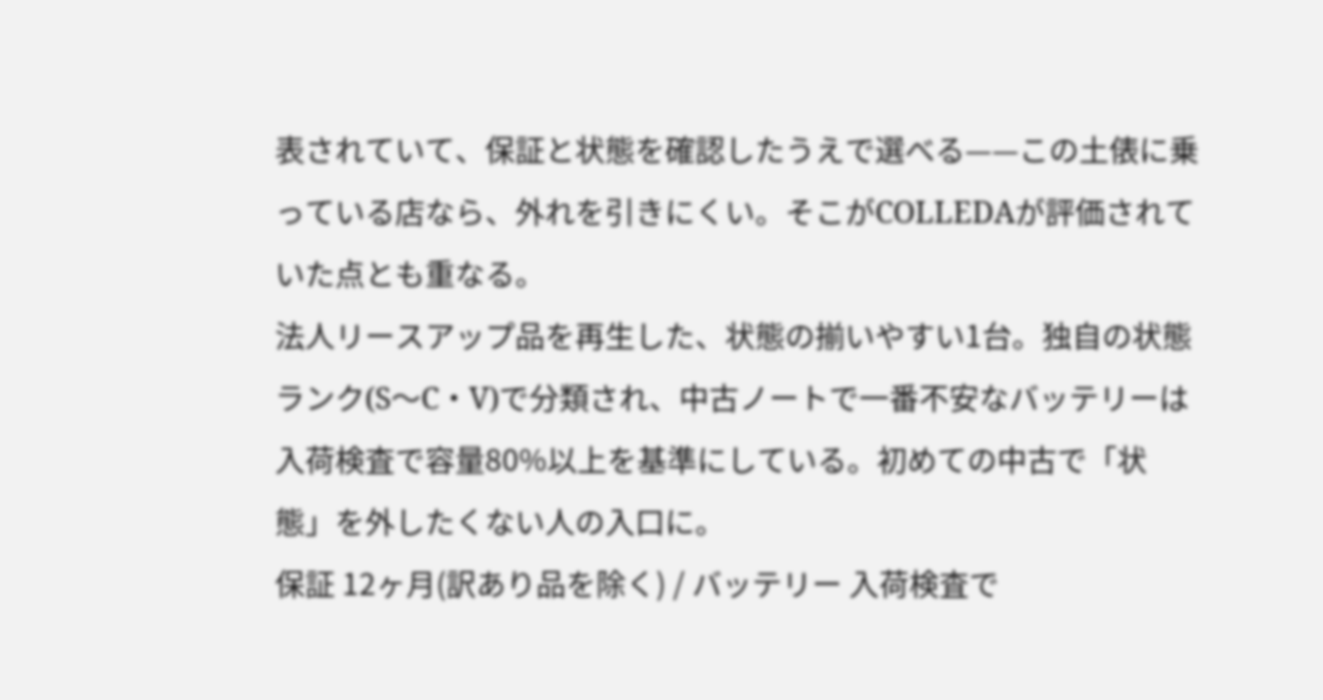表されていて、保証と状態を確認したうえで選べる——この土俵に乗っている店なら、外れを引きにくい。そこがCOLLEDAが評価されていた点とも重なる。
法人リースアップ品を再生した、状態の揃いやすい1台。独自の状態ランク(S〜C・V)で分類され、中古ノートで一番不安なバッテリーは入荷検査で容量80%以上を基準にしている。初めての中古で「状態」を外したくない人の入口に。
保証 12ヶ月(訳あり品を除く) / バッテリー 入荷検査で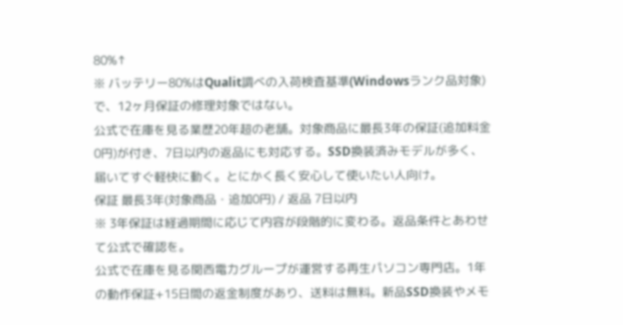80%↑
※ バッテリー80%はQualit調べの入荷検査基準(Windowsランク品対象)で、12ヶ月保証の修理対象ではない。
公式で在庫を見る業歴20年超の老舗。対象商品に最長3年の保証(追加料金0円)が付き、7日以内の返品にも対応する。SSD換装済みモデルが多く、届いてすぐ軽快に動く。とにかく長く安心して使いたい人向け。
保証 最長3年(対象商品・追加0円) / 返品 7日以内
※ 3年保証は経過期間に応じて内容が段階的に変わる。返品条件とあわせて公式で確認を。
公式で在庫を見る関西電力グループが運営する再生パソコン専門店。1年の動作保証+15日間の返金制度があり、送料は無料。新品SSD換装やメモ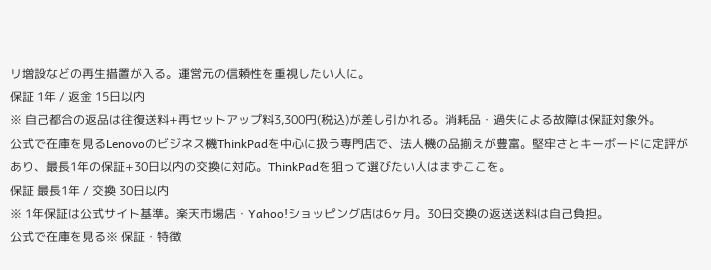リ増設などの再生措置が入る。運営元の信頼性を重視したい人に。
保証 1年 / 返金 15日以内
※ 自己都合の返品は往復送料+再セットアップ料3,300円(税込)が差し引かれる。消耗品・過失による故障は保証対象外。
公式で在庫を見るLenovoのビジネス機ThinkPadを中心に扱う専門店で、法人機の品揃えが豊富。堅牢さとキーボードに定評があり、最長1年の保証+30日以内の交換に対応。ThinkPadを狙って選びたい人はまずここを。
保証 最長1年 / 交換 30日以内
※ 1年保証は公式サイト基準。楽天市場店・Yahoo!ショッピング店は6ヶ月。30日交換の返送送料は自己負担。
公式で在庫を見る※ 保証・特徴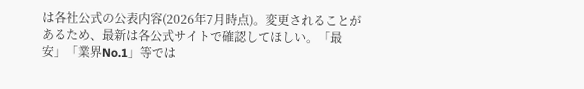は各社公式の公表内容(2026年7月時点)。変更されることがあるため、最新は各公式サイトで確認してほしい。「最安」「業界No.1」等では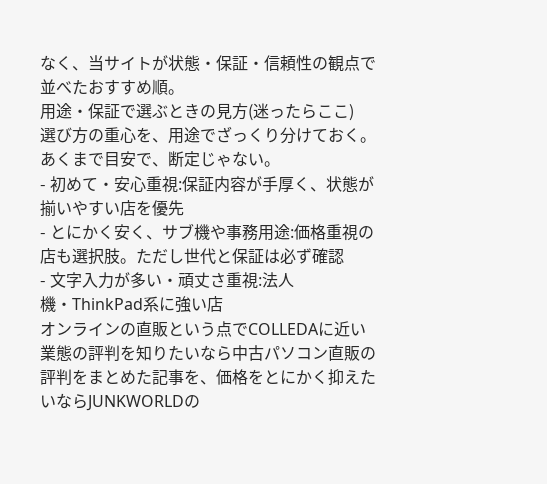なく、当サイトが状態・保証・信頼性の観点で並べたおすすめ順。
用途・保証で選ぶときの見方(迷ったらここ)
選び方の重心を、用途でざっくり分けておく。あくまで目安で、断定じゃない。
- 初めて・安心重視:保証内容が手厚く、状態が揃いやすい店を優先
- とにかく安く、サブ機や事務用途:価格重視の店も選択肢。ただし世代と保証は必ず確認
- 文字入力が多い・頑丈さ重視:法人機・ThinkPad系に強い店
オンラインの直販という点でCOLLEDAに近い業態の評判を知りたいなら中古パソコン直販の評判をまとめた記事を、価格をとにかく抑えたいならJUNKWORLDの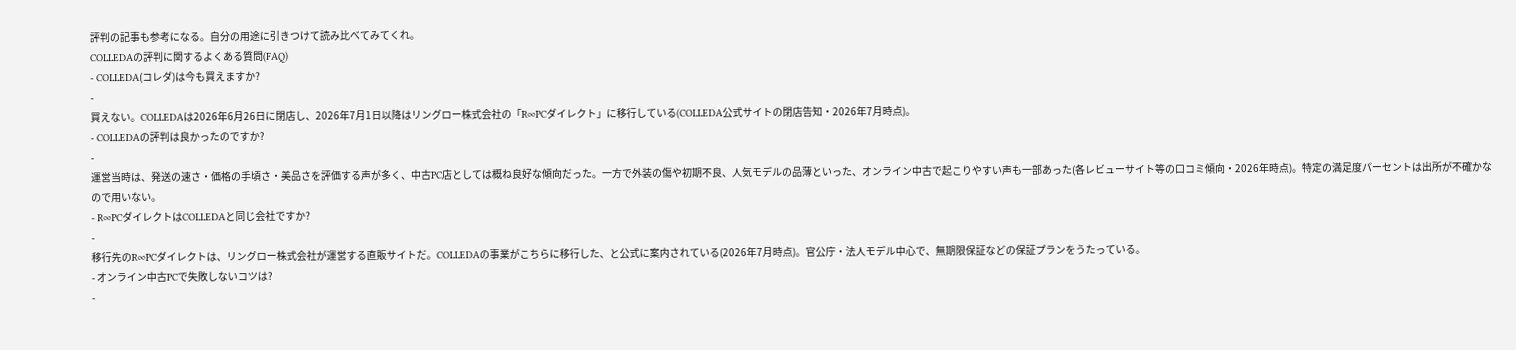評判の記事も参考になる。自分の用途に引きつけて読み比べてみてくれ。
COLLEDAの評判に関するよくある質問(FAQ)
- COLLEDA(コレダ)は今も買えますか?
-
買えない。COLLEDAは2026年6月26日に閉店し、2026年7月1日以降はリングロー株式会社の「R∞PCダイレクト」に移行している(COLLEDA公式サイトの閉店告知・2026年7月時点)。
- COLLEDAの評判は良かったのですか?
-
運営当時は、発送の速さ・価格の手頃さ・美品さを評価する声が多く、中古PC店としては概ね良好な傾向だった。一方で外装の傷や初期不良、人気モデルの品薄といった、オンライン中古で起こりやすい声も一部あった(各レビューサイト等の口コミ傾向・2026年時点)。特定の満足度パーセントは出所が不確かなので用いない。
- R∞PCダイレクトはCOLLEDAと同じ会社ですか?
-
移行先のR∞PCダイレクトは、リングロー株式会社が運営する直販サイトだ。COLLEDAの事業がこちらに移行した、と公式に案内されている(2026年7月時点)。官公庁・法人モデル中心で、無期限保証などの保証プランをうたっている。
- オンライン中古PCで失敗しないコツは?
-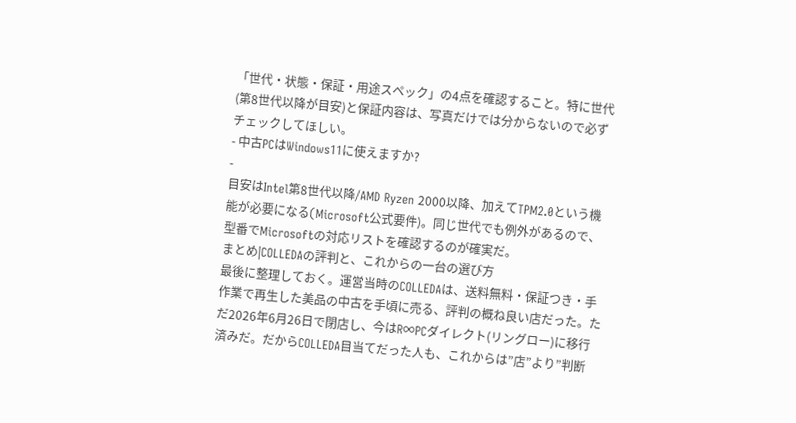「世代・状態・保証・用途スペック」の4点を確認すること。特に世代(第8世代以降が目安)と保証内容は、写真だけでは分からないので必ずチェックしてほしい。
- 中古PCはWindows11に使えますか?
-
目安はIntel第8世代以降/AMD Ryzen 2000以降、加えてTPM2.0という機能が必要になる(Microsoft公式要件)。同じ世代でも例外があるので、型番でMicrosoftの対応リストを確認するのが確実だ。
まとめ|COLLEDAの評判と、これからの一台の選び方
最後に整理しておく。運営当時のCOLLEDAは、送料無料・保証つき・手作業で再生した美品の中古を手頃に売る、評判の概ね良い店だった。ただ2026年6月26日で閉店し、今はR∞PCダイレクト(リングロー)に移行済みだ。だからCOLLEDA目当てだった人も、これからは”店”より”判断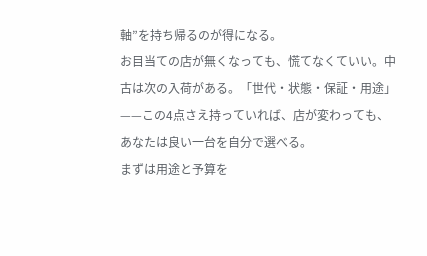軸”を持ち帰るのが得になる。
お目当ての店が無くなっても、慌てなくていい。中古は次の入荷がある。「世代・状態・保証・用途」——この4点さえ持っていれば、店が変わっても、あなたは良い一台を自分で選べる。
まずは用途と予算を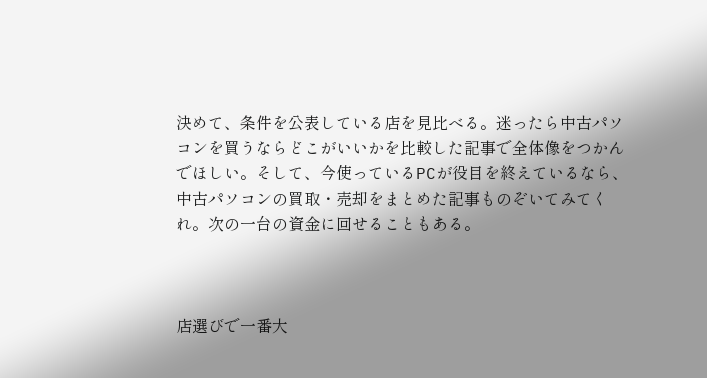決めて、条件を公表している店を見比べる。迷ったら中古パソコンを買うならどこがいいかを比較した記事で全体像をつかんでほしい。そして、今使っているPCが役目を終えているなら、中古パソコンの買取・売却をまとめた記事ものぞいてみてくれ。次の一台の資金に回せることもある。



店選びで一番大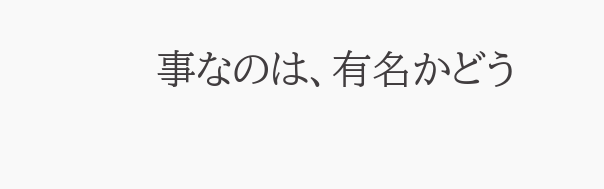事なのは、有名かどう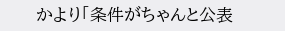かより「条件がちゃんと公表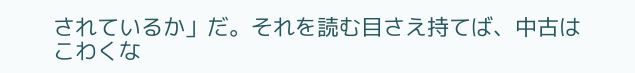されているか」だ。それを読む目さえ持てば、中古はこわくな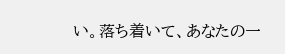い。落ち着いて、あなたの一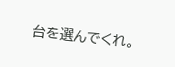台を選んでくれ。